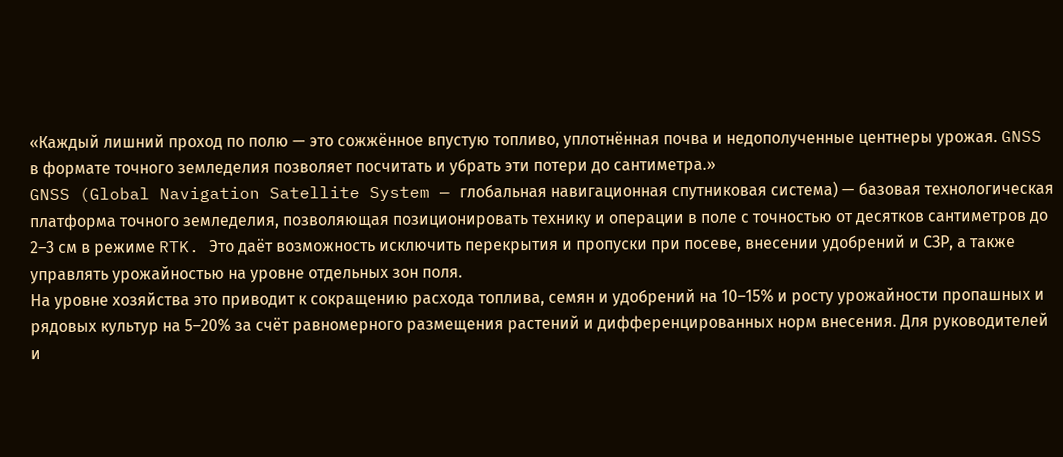«Каждый лишний проход по полю — это сожжённое впустую топливо, уплотнённая почва и недополученные центнеры урожая. GNSS в формате точного земледелия позволяет посчитать и убрать эти потери до сантиметра.»
GNSS (Global Navigation Satellite System — глобальная навигационная спутниковая система) — базовая технологическая платформа точного земледелия, позволяющая позиционировать технику и операции в поле с точностью от десятков сантиметров до 2–3 см в режиме RTK. Это даёт возможность исключить перекрытия и пропуски при посеве, внесении удобрений и СЗР, а также управлять урожайностью на уровне отдельных зон поля.
На уровне хозяйства это приводит к сокращению расхода топлива, семян и удобрений на 10–15% и росту урожайности пропашных и рядовых культур на 5–20% за счёт равномерного размещения растений и дифференцированных норм внесения. Для руководителей и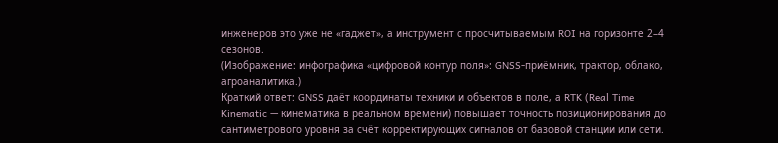инженеров это уже не «гаджет», а инструмент с просчитываемым ROI на горизонте 2–4 сезонов.
(Изображение: инфографика «цифровой контур поля»: GNSS‑приёмник, трактор, облако, агроаналитика.)
Краткий ответ: GNSS даёт координаты техники и объектов в поле, а RTK (Real Time Kinematic — кинематика в реальном времени) повышает точность позиционирования до сантиметрового уровня за счёт корректирующих сигналов от базовой станции или сети.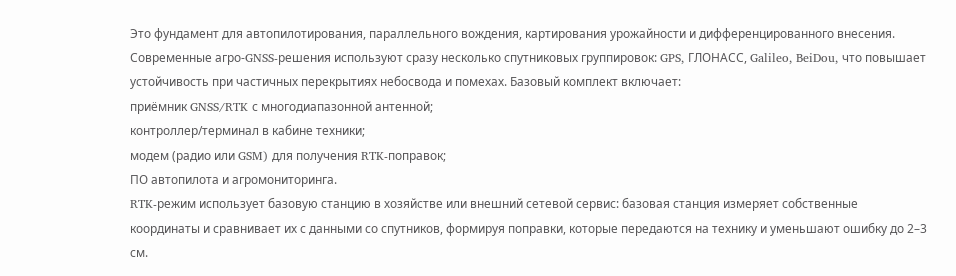Это фундамент для автопилотирования, параллельного вождения, картирования урожайности и дифференцированного внесения.
Современные агро‑GNSS‑решения используют сразу несколько спутниковых группировок: GPS, ГЛОНАСС, Galileo, BeiDou, что повышает устойчивость при частичных перекрытиях небосвода и помехах. Базовый комплект включает:
приёмник GNSS/RTK с многодиапазонной антенной;
контроллер/терминал в кабине техники;
модем (радио или GSM) для получения RTK‑поправок;
ПО автопилота и агромониторинга.
RTK‑режим использует базовую станцию в хозяйстве или внешний сетевой сервис: базовая станция измеряет собственные координаты и сравнивает их с данными со спутников, формируя поправки, которые передаются на технику и уменьшают ошибку до 2–3 см.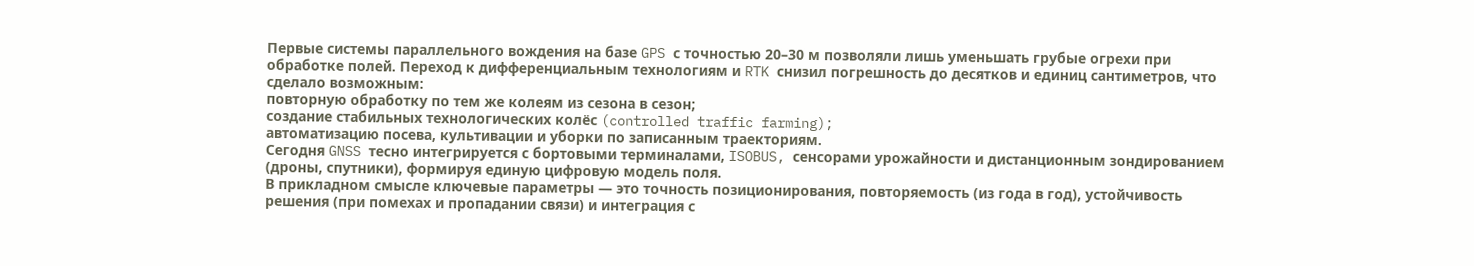Первые системы параллельного вождения на базе GPS с точностью 20–30 м позволяли лишь уменьшать грубые огрехи при обработке полей. Переход к дифференциальным технологиям и RTK снизил погрешность до десятков и единиц сантиметров, что сделало возможным:
повторную обработку по тем же колеям из сезона в сезон;
создание стабильных технологических колёс (controlled traffic farming);
автоматизацию посева, культивации и уборки по записанным траекториям.
Сегодня GNSS тесно интегрируется с бортовыми терминалами, ISOBUS, сенсорами урожайности и дистанционным зондированием (дроны, спутники), формируя единую цифровую модель поля.
В прикладном смысле ключевые параметры — это точность позиционирования, повторяемость (из года в год), устойчивость решения (при помехах и пропадании связи) и интеграция с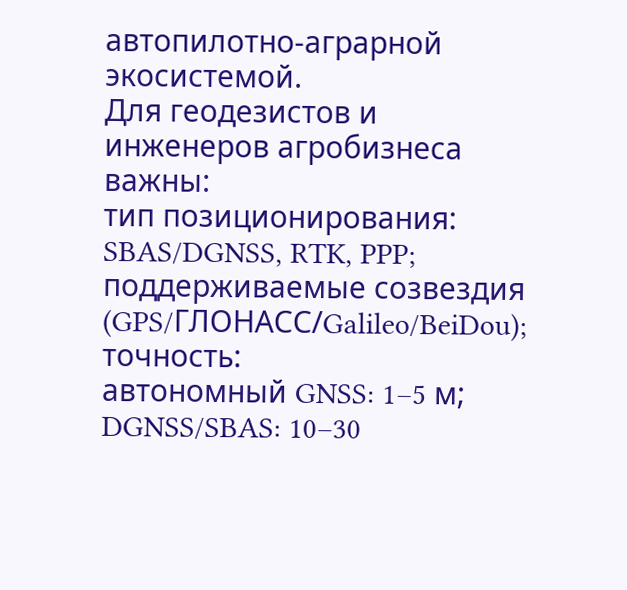автопилотно‑аграрной экосистемой.
Для геодезистов и инженеров агробизнеса важны:
тип позиционирования: SBAS/DGNSS, RTK, PPP;
поддерживаемые созвездия (GPS/ГЛОНАСС/Galileo/BeiDou);
точность:
автономный GNSS: 1–5 м;
DGNSS/SBAS: 10–30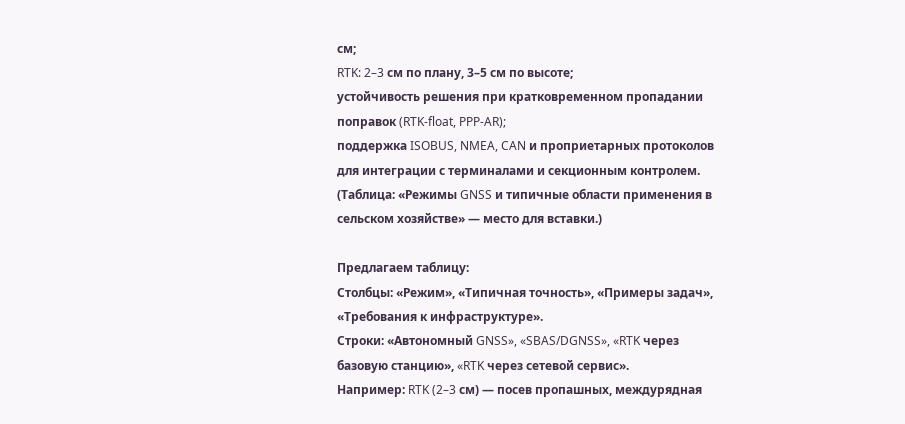см;
RTK: 2–3 см по плану, 3–5 см по высоте;
устойчивость решения при кратковременном пропадании поправок (RTK‑float, PPP‑AR);
поддержка ISOBUS, NMEA, CAN и проприетарных протоколов для интеграции с терминалами и секционным контролем.
(Таблица: «Режимы GNSS и типичные области применения в сельском хозяйстве» — место для вставки.)

Предлагаем таблицу:
Столбцы: «Режим», «Типичная точность», «Примеры задач», «Требования к инфраструктуре».
Строки: «Автономный GNSS», «SBAS/DGNSS», «RTK через базовую станцию», «RTK через сетевой сервис».
Например: RTK (2–3 см) — посев пропашных, междурядная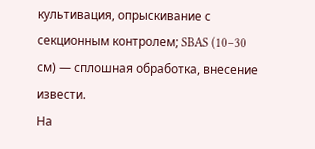культивация, опрыскивание с секционным контролем; SBAS (10–30 см) — сплошная обработка, внесение извести.
На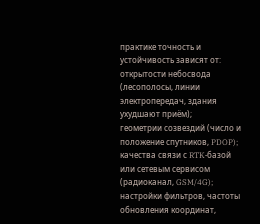практике точность и устойчивость зависят от:
открытости небосвода (лесополосы, линии электропередач, здания ухудшают приём);
геометрии созвездий (число и положение спутников, PDOP);
качества связи с RTK‑базой или сетевым сервисом (радиоканал, GSM/4G);
настройки фильтров, частоты обновления координат,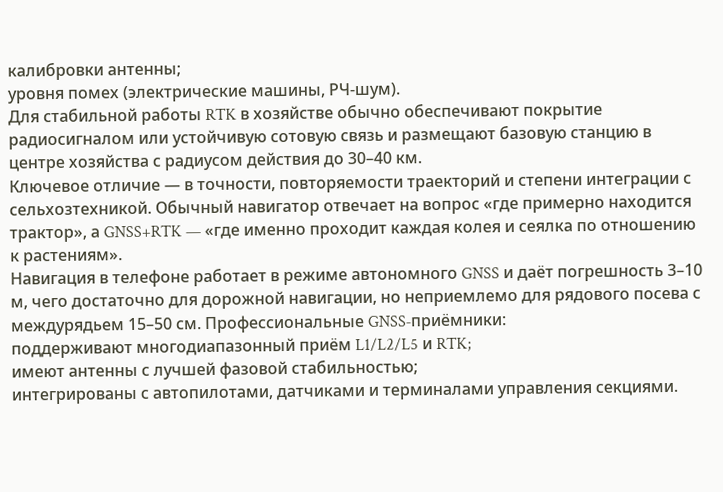калибровки антенны;
уровня помех (электрические машины, РЧ‑шум).
Для стабильной работы RTK в хозяйстве обычно обеспечивают покрытие радиосигналом или устойчивую сотовую связь и размещают базовую станцию в центре хозяйства с радиусом действия до 30–40 км.
Ключевое отличие — в точности, повторяемости траекторий и степени интеграции с сельхозтехникой. Обычный навигатор отвечает на вопрос «где примерно находится трактор», а GNSS+RTK — «где именно проходит каждая колея и сеялка по отношению к растениям».
Навигация в телефоне работает в режиме автономного GNSS и даёт погрешность 3–10 м, чего достаточно для дорожной навигации, но неприемлемо для рядового посева с междурядьем 15–50 см. Профессиональные GNSS‑приёмники:
поддерживают многодиапазонный приём L1/L2/L5 и RTK;
имеют антенны с лучшей фазовой стабильностью;
интегрированы с автопилотами, датчиками и терминалами управления секциями.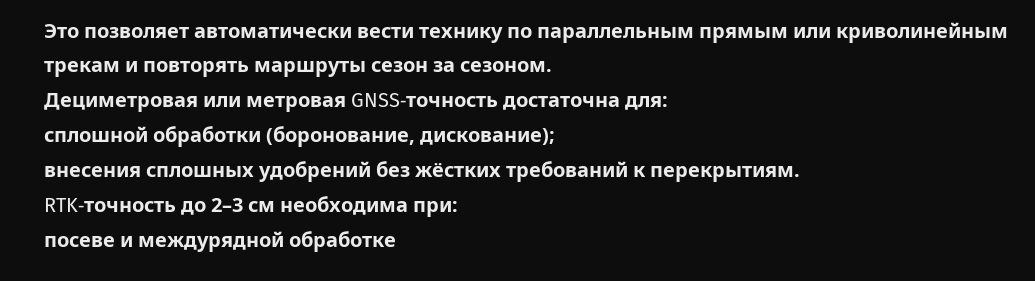Это позволяет автоматически вести технику по параллельным прямым или криволинейным трекам и повторять маршруты сезон за сезоном.
Дециметровая или метровая GNSS‑точность достаточна для:
сплошной обработки (боронование, дискование);
внесения сплошных удобрений без жёстких требований к перекрытиям.
RTK‑точность до 2–3 см необходима при:
посеве и междурядной обработке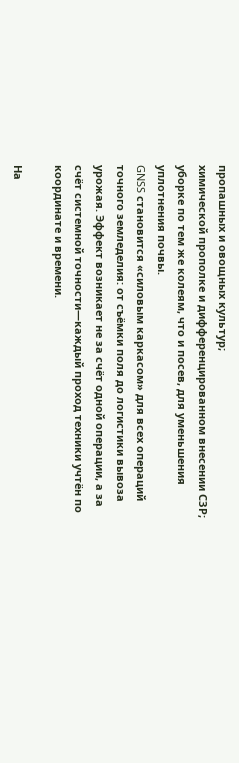пропашных и овощных культур;
химической прополке и дифференцированном внесении СЗР;
уборке по тем же колеям, что и посев, для уменьшения уплотнения почвы.
GNSS становится «силовым каркасом» для всех операций точного земледелия: от съёмки поля до логистики вывоза урожая. Эффект возникает не за счёт одной операции, а за счёт системной точности—каждый проход техники учтён по координате и времени.

На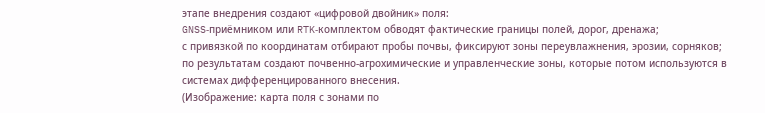этапе внедрения создают «цифровой двойник» поля:
GNSS‑приёмником или RTK‑комплектом обводят фактические границы полей, дорог, дренажа;
с привязкой по координатам отбирают пробы почвы, фиксируют зоны переувлажнения, эрозии, сорняков;
по результатам создают почвенно‑агрохимические и управленческие зоны, которые потом используются в системах дифференцированного внесения.
(Изображение: карта поля с зонами по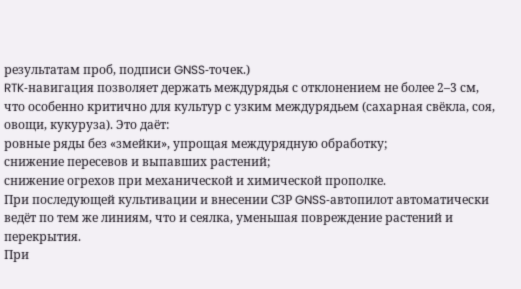результатам проб, подписи GNSS‑точек.)
RTK‑навигация позволяет держать междурядья с отклонением не более 2–3 см, что особенно критично для культур с узким междурядьем (сахарная свёкла, соя, овощи, кукуруза). Это даёт:
ровные ряды без «змейки», упрощая междурядную обработку;
снижение пересевов и выпавших растений;
снижение огрехов при механической и химической прополке.
При последующей культивации и внесении СЗР GNSS‑автопилот автоматически ведёт по тем же линиям, что и сеялка, уменьшая повреждение растений и перекрытия.
При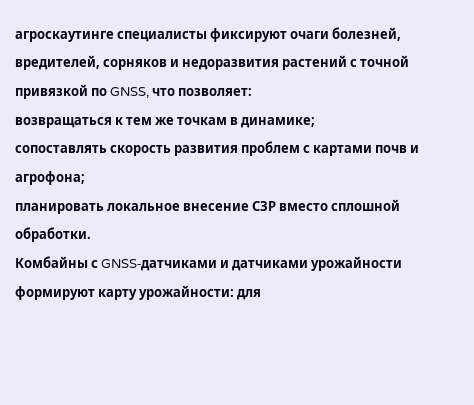агроскаутинге специалисты фиксируют очаги болезней, вредителей, сорняков и недоразвития растений с точной привязкой по GNSS, что позволяет:
возвращаться к тем же точкам в динамике;
сопоставлять скорость развития проблем с картами почв и агрофона;
планировать локальное внесение СЗР вместо сплошной обработки.
Комбайны с GNSS‑датчиками и датчиками урожайности формируют карту урожайности: для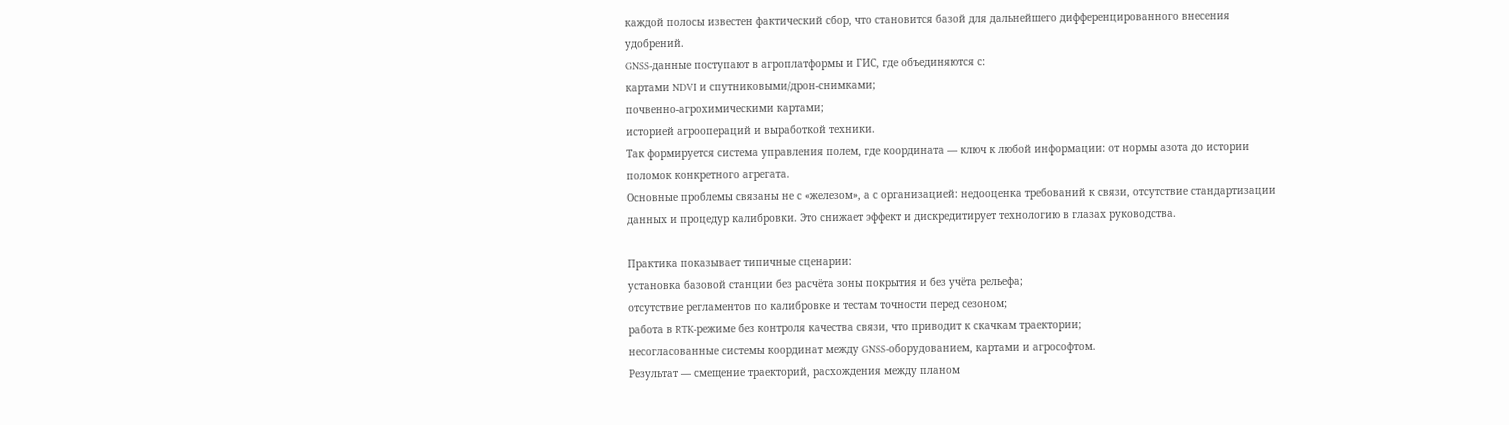каждой полосы известен фактический сбор, что становится базой для дальнейшего дифференцированного внесения удобрений.
GNSS‑данные поступают в агроплатформы и ГИС, где объединяются с:
картами NDVI и спутниковыми/дрон‑снимками;
почвенно‑агрохимическими картами;
историей агроопераций и выработкой техники.
Так формируется система управления полем, где координата — ключ к любой информации: от нормы азота до истории поломок конкретного агрегата.
Основные проблемы связаны не с «железом», а с организацией: недооценка требований к связи, отсутствие стандартизации данных и процедур калибровки. Это снижает эффект и дискредитирует технологию в глазах руководства.

Практика показывает типичные сценарии:
установка базовой станции без расчёта зоны покрытия и без учёта рельефа;
отсутствие регламентов по калибровке и тестам точности перед сезоном;
работа в RTK‑режиме без контроля качества связи, что приводит к скачкам траектории;
несогласованные системы координат между GNSS‑оборудованием, картами и агрософтом.
Результат — смещение траекторий, расхождения между планом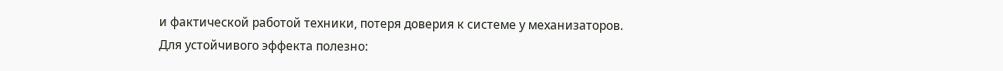и фактической работой техники, потеря доверия к системе у механизаторов.
Для устойчивого эффекта полезно: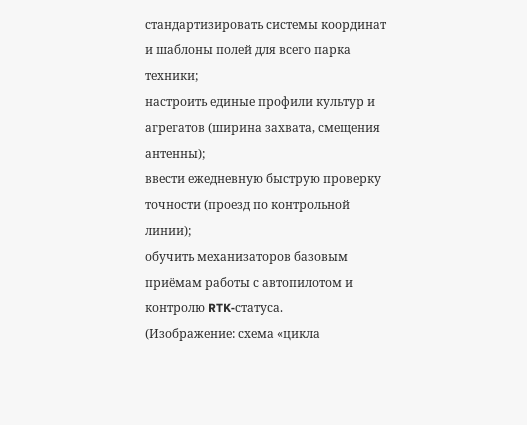стандартизировать системы координат и шаблоны полей для всего парка техники;
настроить единые профили культур и агрегатов (ширина захвата, смещения антенны);
ввести ежедневную быструю проверку точности (проезд по контрольной линии);
обучить механизаторов базовым приёмам работы с автопилотом и контролю RTK‑статуса.
(Изображение: схема «цикла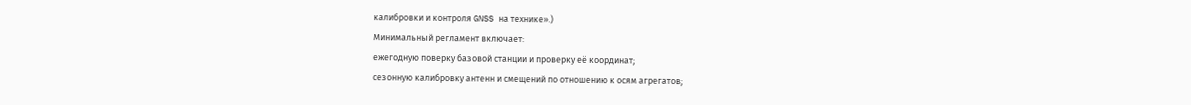калибровки и контроля GNSS на технике».)
Минимальный регламент включает:
ежегодную поверку базовой станции и проверку её координат;
сезонную калибровку антенн и смещений по отношению к осям агрегатов;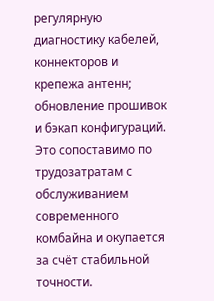регулярную диагностику кабелей, коннекторов и крепежа антенн;
обновление прошивок и бэкап конфигураций.
Это сопоставимо по трудозатратам с обслуживанием современного комбайна и окупается за счёт стабильной точности.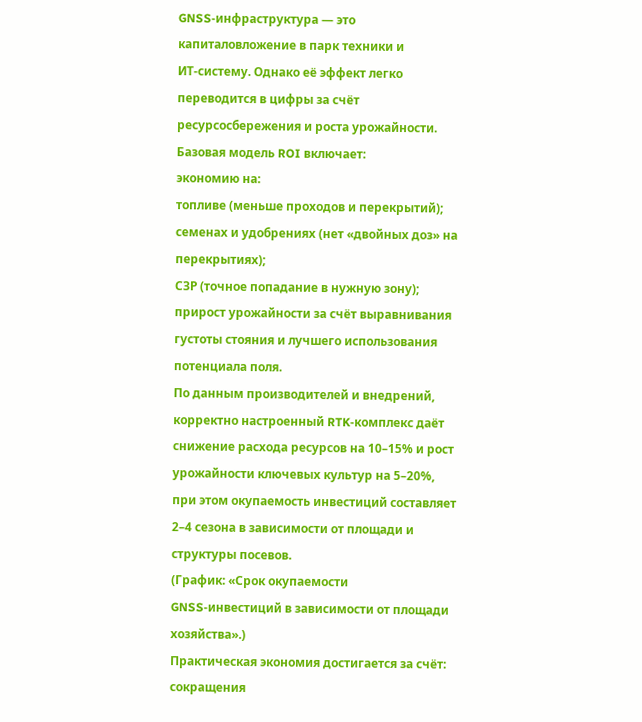GNSS‑инфраструктура — это капиталовложение в парк техники и ИТ‑систему. Однако её эффект легко переводится в цифры за счёт ресурсосбережения и роста урожайности.
Базовая модель ROI включает:
экономию на:
топливе (меньше проходов и перекрытий);
семенах и удобрениях (нет «двойных доз» на перекрытиях);
СЗР (точное попадание в нужную зону);
прирост урожайности за счёт выравнивания густоты стояния и лучшего использования потенциала поля.
По данным производителей и внедрений, корректно настроенный RTK‑комплекс даёт снижение расхода ресурсов на 10–15% и рост урожайности ключевых культур на 5–20%, при этом окупаемость инвестиций составляет 2–4 сезона в зависимости от площади и структуры посевов.
(График: «Срок окупаемости GNSS‑инвестиций в зависимости от площади хозяйства».)
Практическая экономия достигается за счёт:
сокращения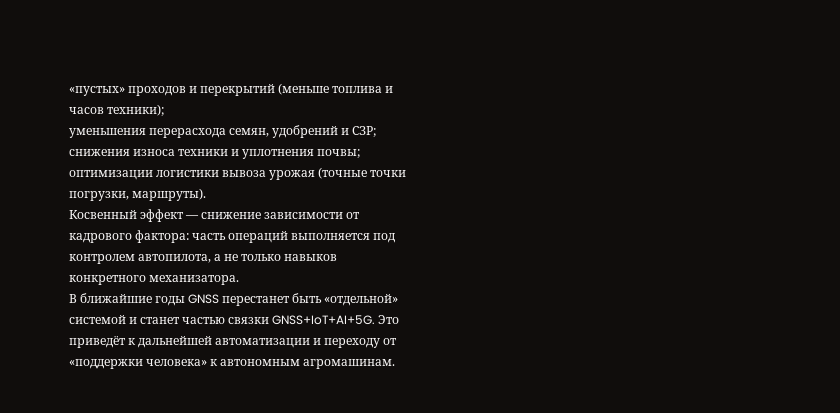«пустых» проходов и перекрытий (меньше топлива и часов техники);
уменьшения перерасхода семян, удобрений и СЗР;
снижения износа техники и уплотнения почвы;
оптимизации логистики вывоза урожая (точные точки погрузки, маршруты).
Косвенный эффект — снижение зависимости от кадрового фактора: часть операций выполняется под контролем автопилота, а не только навыков конкретного механизатора.
В ближайшие годы GNSS перестанет быть «отдельной» системой и станет частью связки GNSS+IoT+AI+5G. Это приведёт к дальнейшей автоматизации и переходу от «поддержки человека» к автономным агромашинам.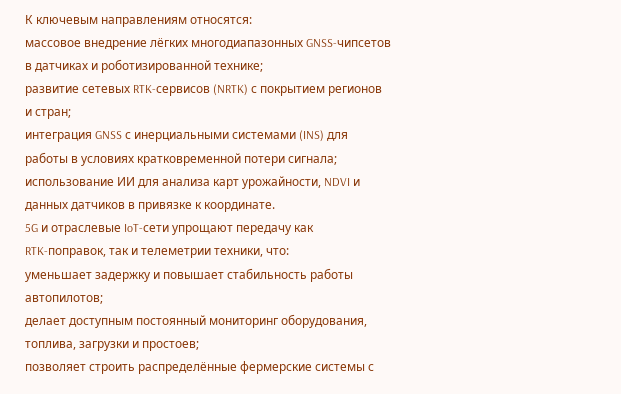К ключевым направлениям относятся:
массовое внедрение лёгких многодиапазонных GNSS‑чипсетов в датчиках и роботизированной технике;
развитие сетевых RTK‑сервисов (NRTK) с покрытием регионов и стран;
интеграция GNSS с инерциальными системами (INS) для работы в условиях кратковременной потери сигнала;
использование ИИ для анализа карт урожайности, NDVI и данных датчиков в привязке к координате.
5G и отраслевые IoT‑сети упрощают передачу как RTK‑поправок, так и телеметрии техники, что:
уменьшает задержку и повышает стабильность работы автопилотов;
делает доступным постоянный мониторинг оборудования, топлива, загрузки и простоев;
позволяет строить распределённые фермерские системы с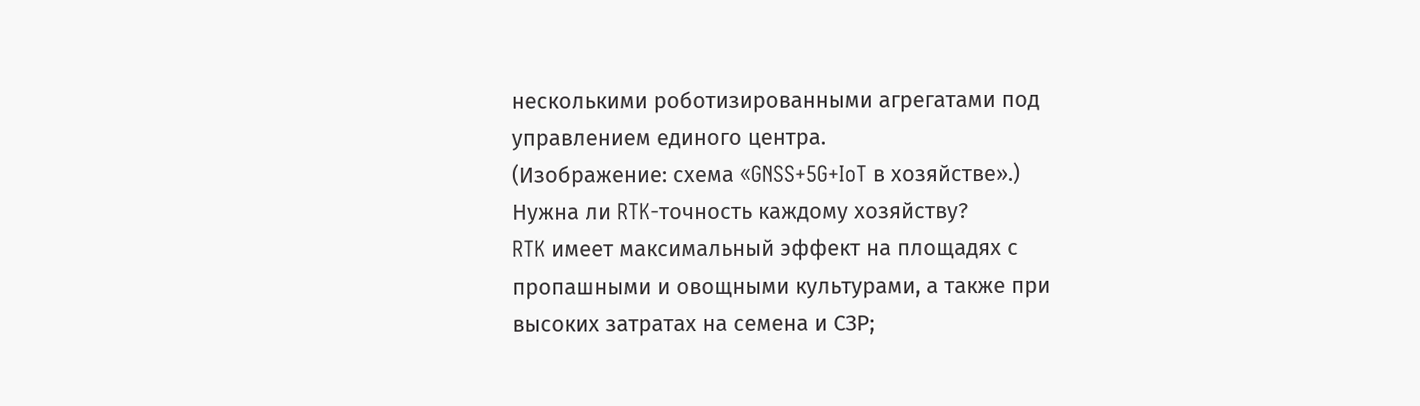несколькими роботизированными агрегатами под управлением единого центра.
(Изображение: схема «GNSS+5G+IoT в хозяйстве».)
Нужна ли RTK‑точность каждому хозяйству?
RTK имеет максимальный эффект на площадях с пропашными и овощными культурами, а также при высоких затратах на семена и СЗР;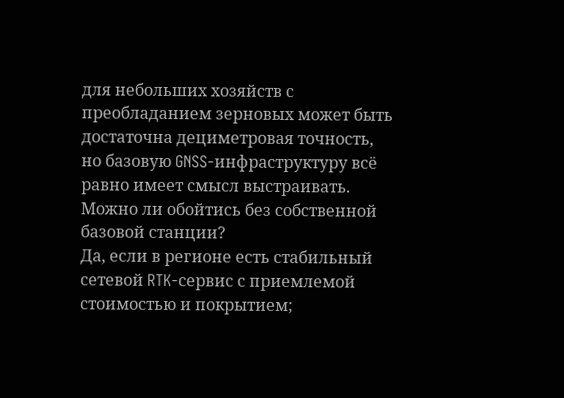для небольших хозяйств с преобладанием зерновых может быть достаточна дециметровая точность, но базовую GNSS‑инфраструктуру всё равно имеет смысл выстраивать.
Можно ли обойтись без собственной базовой станции?
Да, если в регионе есть стабильный сетевой RTK‑сервис с приемлемой стоимостью и покрытием;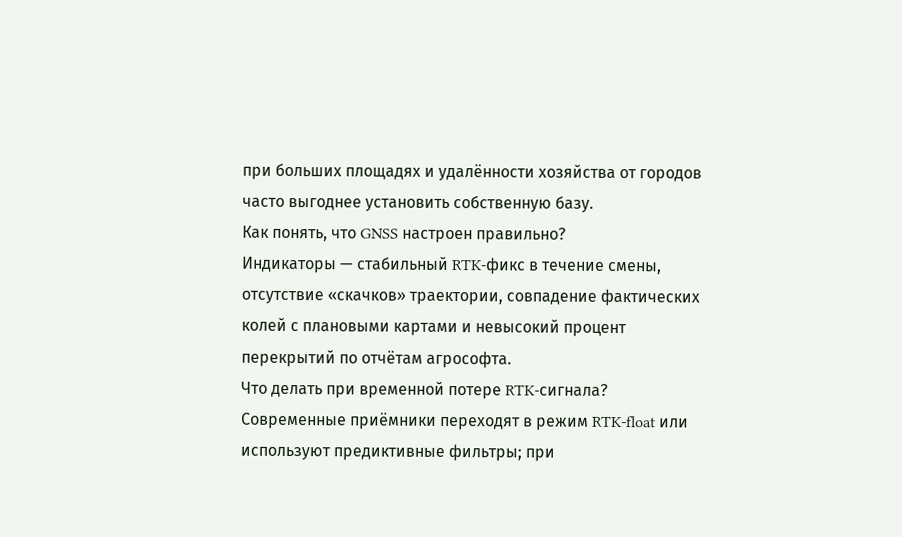при больших площадях и удалённости хозяйства от городов часто выгоднее установить собственную базу.
Как понять, что GNSS настроен правильно?
Индикаторы — стабильный RTK‑фикс в течение смены, отсутствие «скачков» траектории, совпадение фактических колей с плановыми картами и невысокий процент перекрытий по отчётам агрософта.
Что делать при временной потере RTK‑сигнала?
Современные приёмники переходят в режим RTK‑float или используют предиктивные фильтры; при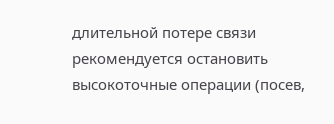длительной потере связи рекомендуется остановить высокоточные операции (посев,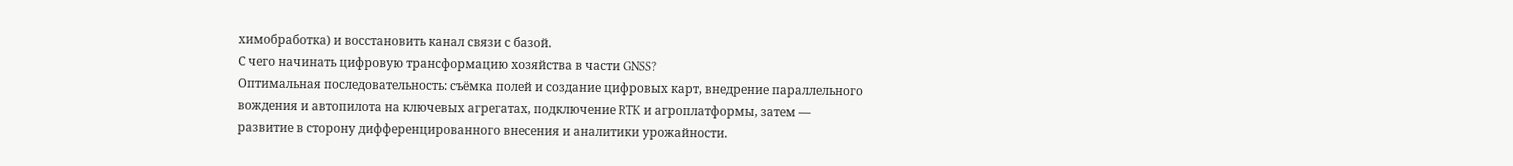химобработка) и восстановить канал связи с базой.
С чего начинать цифровую трансформацию хозяйства в части GNSS?
Оптимальная последовательность: съёмка полей и создание цифровых карт, внедрение параллельного вождения и автопилота на ключевых агрегатах, подключение RTK и агроплатформы, затем — развитие в сторону дифференцированного внесения и аналитики урожайности.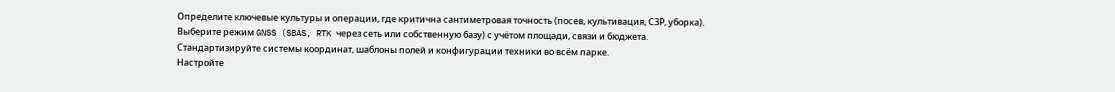Определите ключевые культуры и операции, где критична сантиметровая точность (посев, культивация, СЗР, уборка).
Выберите режим GNSS (SBAS, RTK через сеть или собственную базу) с учётом площади, связи и бюджета.
Стандартизируйте системы координат, шаблоны полей и конфигурации техники во всём парке.
Настройте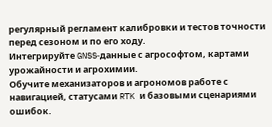регулярный регламент калибровки и тестов точности перед сезоном и по его ходу.
Интегрируйте GNSS‑данные с агрософтом, картами урожайности и агрохимии.
Обучите механизаторов и агрономов работе с навигацией, статусами RTK и базовыми сценариями ошибок.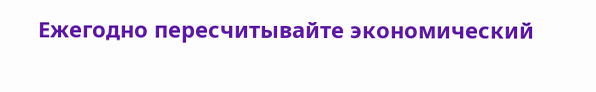Ежегодно пересчитывайте экономический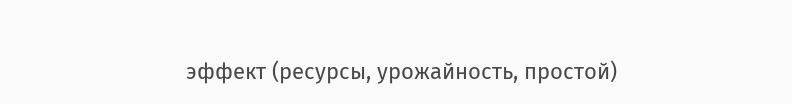эффект (ресурсы, урожайность, простой)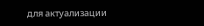для актуализации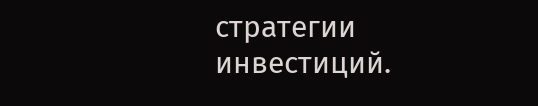стратегии инвестиций.